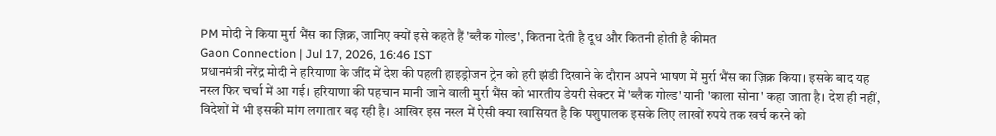PM मोदी ने किया मुर्रा भैंस का ज़िक्र, जानिए क्यों इसे कहते हैं 'ब्लैक गोल्ड', कितना देती है दूध और कितनी होती है कीमत
Gaon Connection | Jul 17, 2026, 16:46 IST
प्रधानमंत्री नरेंद्र मोदी ने हरियाणा के जींद में देश की पहली हाइड्रोजन ट्रेन को हरी झंडी दिखाने के दौरान अपने भाषण में मुर्रा भैंस का ज़िक्र किया। इसके बाद यह नस्ल फिर चर्चा में आ गई। हरियाणा की पहचान मानी जाने वाली मुर्रा भैंस को भारतीय डेयरी सेक्टर में 'ब्लैक गोल्ड' यानी 'काला सोना' कहा जाता है। देश ही नहीं, विदेशों में भी इसकी मांग लगातार बढ़ रही है। आखिर इस नस्ल में ऐसी क्या खासियत है कि पशुपालक इसके लिए लाखों रुपये तक खर्च करने को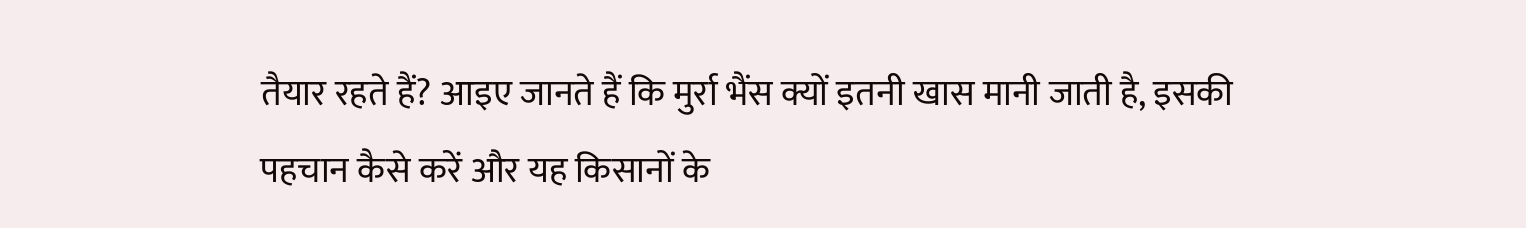तैयार रहते हैं? आइए जानते हैं कि मुर्रा भैंस क्यों इतनी खास मानी जाती है, इसकी पहचान कैसे करें और यह किसानों के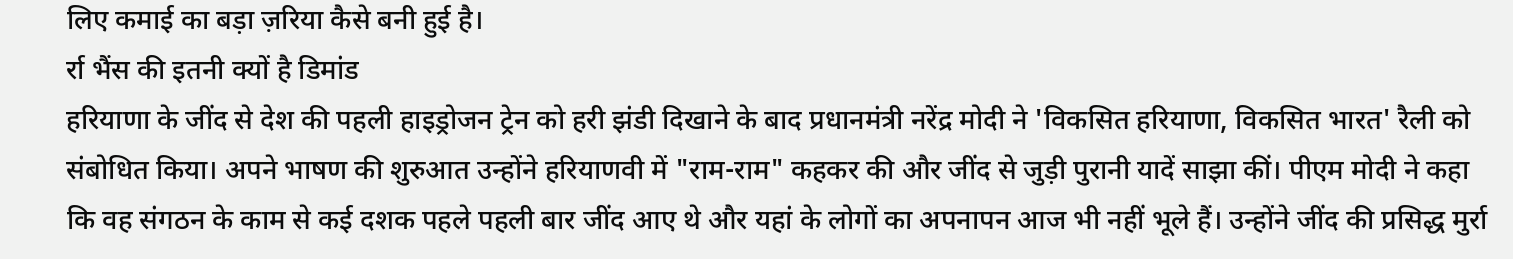लिए कमाई का बड़ा ज़रिया कैसे बनी हुई है।
र्रा भैंस की इतनी क्यों है डिमांड
हरियाणा के जींद से देश की पहली हाइड्रोजन ट्रेन को हरी झंडी दिखाने के बाद प्रधानमंत्री नरेंद्र मोदी ने 'विकसित हरियाणा, विकसित भारत' रैली को संबोधित किया। अपने भाषण की शुरुआत उन्होंने हरियाणवी में "राम-राम" कहकर की और जींद से जुड़ी पुरानी यादें साझा कीं। पीएम मोदी ने कहा कि वह संगठन के काम से कई दशक पहले पहली बार जींद आए थे और यहां के लोगों का अपनापन आज भी नहीं भूले हैं। उन्होंने जींद की प्रसिद्ध मुर्रा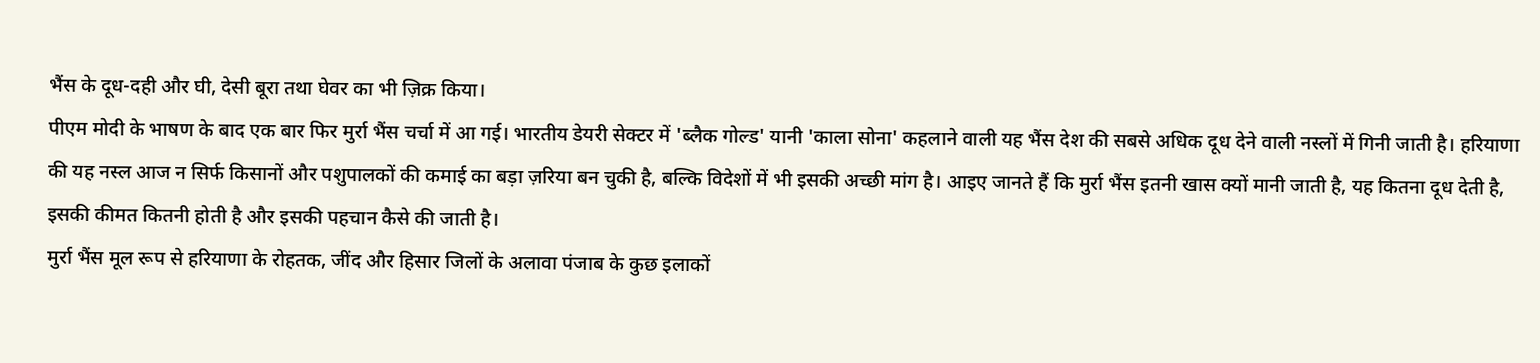भैंस के दूध-दही और घी, देसी बूरा तथा घेवर का भी ज़िक्र किया।
पीएम मोदी के भाषण के बाद एक बार फिर मुर्रा भैंस चर्चा में आ गई। भारतीय डेयरी सेक्टर में 'ब्लैक गोल्ड' यानी 'काला सोना' कहलाने वाली यह भैंस देश की सबसे अधिक दूध देने वाली नस्लों में गिनी जाती है। हरियाणा की यह नस्ल आज न सिर्फ किसानों और पशुपालकों की कमाई का बड़ा ज़रिया बन चुकी है, बल्कि विदेशों में भी इसकी अच्छी मांग है। आइए जानते हैं कि मुर्रा भैंस इतनी खास क्यों मानी जाती है, यह कितना दूध देती है, इसकी कीमत कितनी होती है और इसकी पहचान कैसे की जाती है।
मुर्रा भैंस मूल रूप से हरियाणा के रोहतक, जींद और हिसार जिलों के अलावा पंजाब के कुछ इलाकों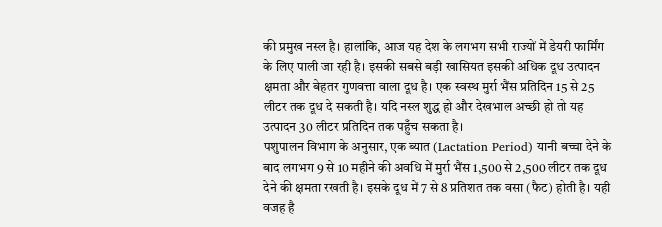की प्रमुख नस्ल है। हालांकि, आज यह देश के लगभग सभी राज्यों में डेयरी फार्मिंग के लिए पाली जा रही है। इसकी सबसे बड़ी खासियत इसकी अधिक दूध उत्पादन क्षमता और बेहतर गुणवत्ता वाला दूध है। एक स्वस्थ मुर्रा भैंस प्रतिदिन 15 से 25 लीटर तक दूध दे सकती है। यदि नस्ल शुद्ध हो और देखभाल अच्छी हो तो यह उत्पादन 30 लीटर प्रतिदिन तक पहुँच सकता है।
पशुपालन विभाग के अनुसार, एक ब्यात (Lactation Period) यानी बच्चा देने के बाद लगभग 9 से 10 महीने की अवधि में मुर्रा भैंस 1,500 से 2,500 लीटर तक दूध देने की क्षमता रखती है। इसके दूध में 7 से 8 प्रतिशत तक वसा (फैट) होती है। यही वजह है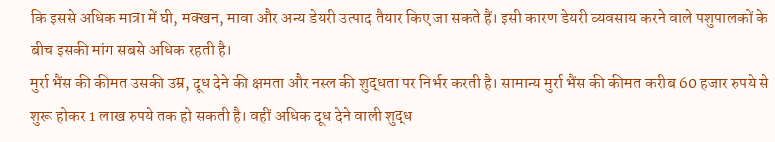कि इससे अधिक मात्रा में घी, मक्खन, मावा और अन्य डेयरी उत्पाद तैयार किए जा सकते हैं। इसी कारण डेयरी व्यवसाय करने वाले पशुपालकों के बीच इसकी मांग सबसे अधिक रहती है।
मुर्रा भैंस की कीमत उसकी उम्र, दूध देने की क्षमता और नस्ल की शुद्धता पर निर्भर करती है। सामान्य मुर्रा भैंस की कीमत करीब 60 हजार रुपये से शुरू होकर 1 लाख रुपये तक हो सकती है। वहीं अधिक दूध देने वाली शुद्ध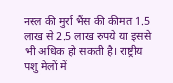नस्ल की मुर्रा भैंस की कीमत 1.5 लाख से 2.5 लाख रुपये या इससे भी अधिक हो सकती है। राष्ट्रीय पशु मेलों में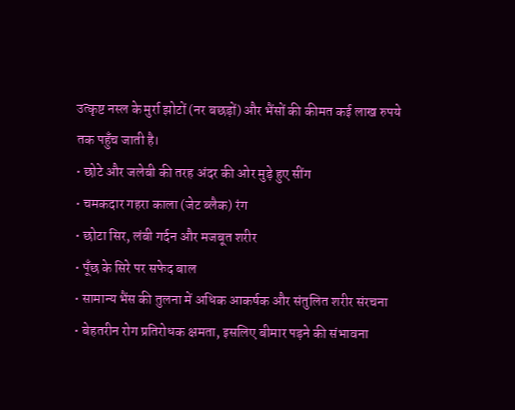उत्कृष्ट नस्ल के मुर्रा झोटों (नर बछड़ों) और भैंसों की कीमत कई लाख रुपये तक पहुँच जाती है।
• छोटे और जलेबी की तरह अंदर की ओर मुड़े हुए सींग
• चमकदार गहरा काला (जेट ब्लैक) रंग
• छोटा सिर, लंबी गर्दन और मजबूत शरीर
• पूँछ के सिरे पर सफेद बाल
• सामान्य भैंस की तुलना में अधिक आकर्षक और संतुलित शरीर संरचना
• बेहतरीन रोग प्रतिरोधक क्षमता, इसलिए बीमार पड़ने की संभावना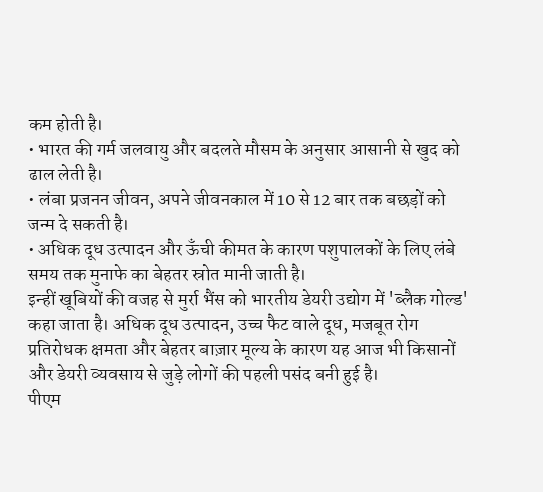कम होती है।
• भारत की गर्म जलवायु और बदलते मौसम के अनुसार आसानी से खुद को ढाल लेती है।
• लंबा प्रजनन जीवन, अपने जीवनकाल में 10 से 12 बार तक बछड़ों को जन्म दे सकती है।
• अधिक दूध उत्पादन और ऊँची कीमत के कारण पशुपालकों के लिए लंबे समय तक मुनाफे का बेहतर स्रोत मानी जाती है।
इन्हीं खूबियों की वजह से मुर्रा भैंस को भारतीय डेयरी उद्योग में 'ब्लैक गोल्ड' कहा जाता है। अधिक दूध उत्पादन, उच्च फैट वाले दूध, मजबूत रोग प्रतिरोधक क्षमता और बेहतर बाज़ार मूल्य के कारण यह आज भी किसानों और डेयरी व्यवसाय से जुड़े लोगों की पहली पसंद बनी हुई है।
पीएम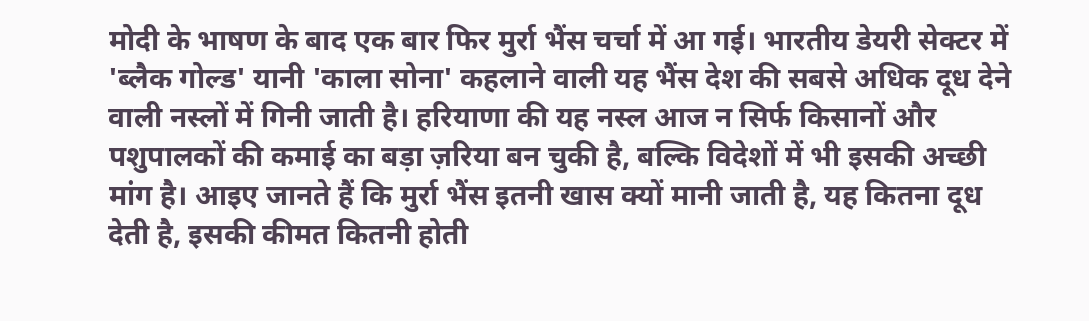मोदी के भाषण के बाद एक बार फिर मुर्रा भैंस चर्चा में आ गई। भारतीय डेयरी सेक्टर में 'ब्लैक गोल्ड' यानी 'काला सोना' कहलाने वाली यह भैंस देश की सबसे अधिक दूध देने वाली नस्लों में गिनी जाती है। हरियाणा की यह नस्ल आज न सिर्फ किसानों और पशुपालकों की कमाई का बड़ा ज़रिया बन चुकी है, बल्कि विदेशों में भी इसकी अच्छी मांग है। आइए जानते हैं कि मुर्रा भैंस इतनी खास क्यों मानी जाती है, यह कितना दूध देती है, इसकी कीमत कितनी होती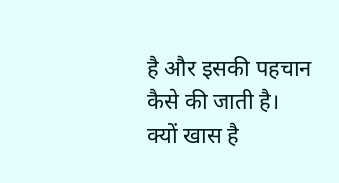है और इसकी पहचान कैसे की जाती है।
क्यों खास है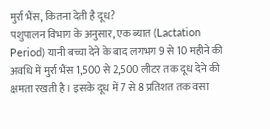मुर्रा भैंस, कितना देती है दूध?
पशुपालन विभाग के अनुसार, एक ब्यात (Lactation Period) यानी बच्चा देने के बाद लगभग 9 से 10 महीने की अवधि में मुर्रा भैंस 1,500 से 2,500 लीटर तक दूध देने की क्षमता रखती है। इसके दूध में 7 से 8 प्रतिशत तक वसा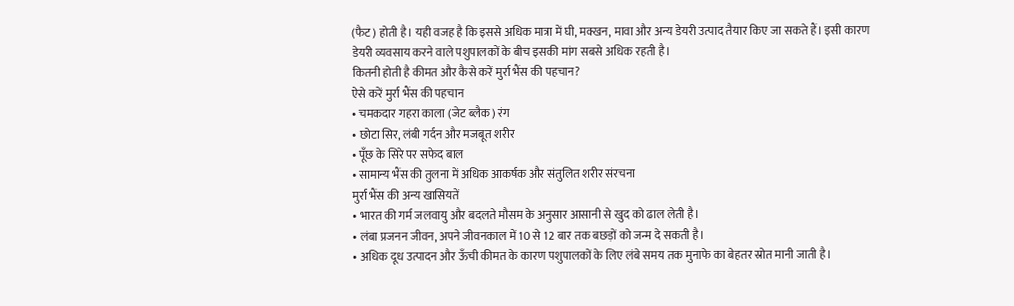(फैट) होती है। यही वजह है कि इससे अधिक मात्रा में घी, मक्खन, मावा और अन्य डेयरी उत्पाद तैयार किए जा सकते हैं। इसी कारण डेयरी व्यवसाय करने वाले पशुपालकों के बीच इसकी मांग सबसे अधिक रहती है।
कितनी होती है कीमत और कैसे करें मुर्रा भैंस की पहचान?
ऐसे करें मुर्रा भैंस की पहचान
• चमकदार गहरा काला (जेट ब्लैक) रंग
• छोटा सिर, लंबी गर्दन और मजबूत शरीर
• पूँछ के सिरे पर सफेद बाल
• सामान्य भैंस की तुलना में अधिक आकर्षक और संतुलित शरीर संरचना
मुर्रा भैंस की अन्य खासियतें
• भारत की गर्म जलवायु और बदलते मौसम के अनुसार आसानी से खुद को ढाल लेती है।
• लंबा प्रजनन जीवन, अपने जीवनकाल में 10 से 12 बार तक बछड़ों को जन्म दे सकती है।
• अधिक दूध उत्पादन और ऊँची कीमत के कारण पशुपालकों के लिए लंबे समय तक मुनाफे का बेहतर स्रोत मानी जाती है।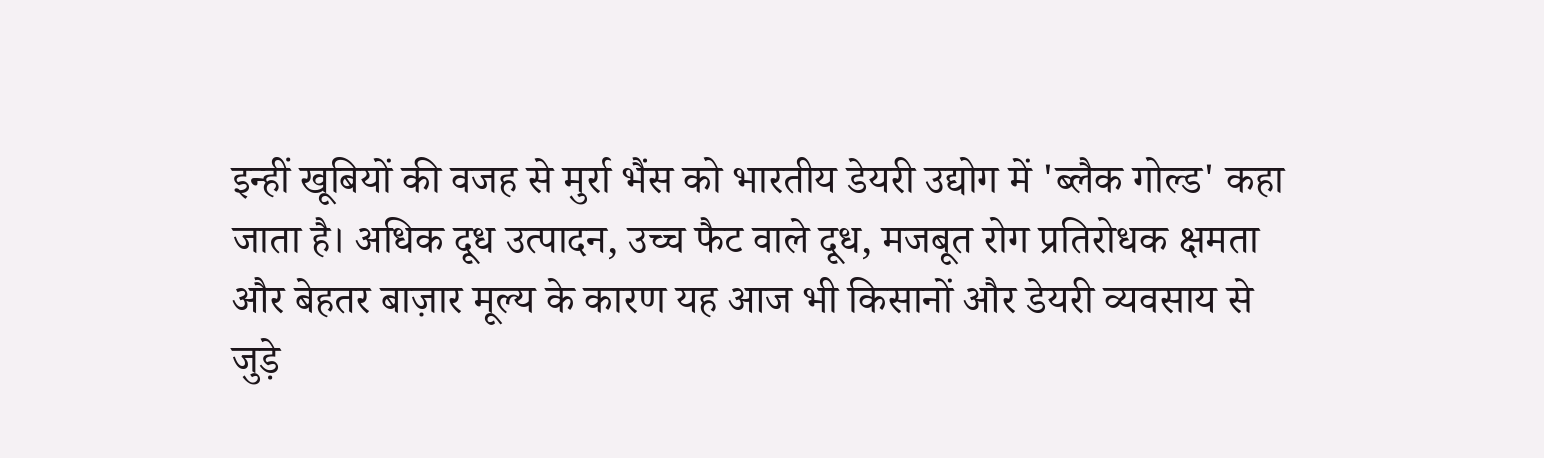इन्हीं खूबियों की वजह से मुर्रा भैंस को भारतीय डेयरी उद्योग में 'ब्लैक गोल्ड' कहा जाता है। अधिक दूध उत्पादन, उच्च फैट वाले दूध, मजबूत रोग प्रतिरोधक क्षमता और बेहतर बाज़ार मूल्य के कारण यह आज भी किसानों और डेयरी व्यवसाय से जुड़े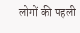लोगों की पहली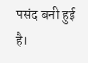पसंद बनी हुई है।